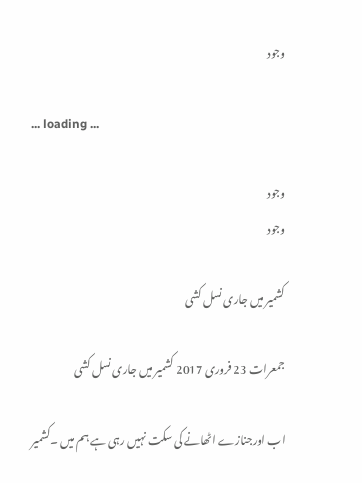وجود

... loading ...

وجود
وجود

کشمیر میں جاری نسل کشی

جمعرات 23 فروری 2017 کشمیر میں جاری نسل کشی

اب اورجنازے اٹھانے کی سکت نہیں رہی ہے ہم میں ۔کشمیر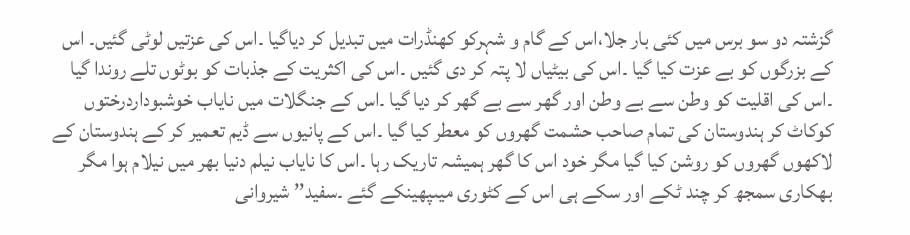گزشتہ دو سو برس میں کئی بار جلا،اس کے گام و شہرکو کھنڈرات میں تبدیل کر دیاگیا ۔اس کی عزتیں لوٹی گئیں۔ اس کے بزرگوں کو بے عزت کیا گیا ۔اس کی بیٹیاں لا پتہ کر دی گئیں ۔اس کی اکثریت کے جذبات کو بوٹوں تلے روندا گیا ۔اس کی اقلیت کو وطن سے بے وطن اور گھر سے بے گھر کر دیا گیا ۔اس کے جنگلات میں نایاب خوشبوداردرختوں کوکاٹ کر ہندوستان کی تمام صاحب حشمت گھروں کو معطر کیا گیا ۔اس کے پانیوں سے ڈیم تعمیر کر کے ہندوستان کے لاکھوں گھروں کو روشن کیا گیا مگر خود اس کا گھر ہمیشہ تاریک رہا ۔اس کا نایاب نیلم دنیا بھر میں نیلام ہوا مگر بھکاری سمجھ کر چند ٹکے اور سکے ہی اس کے کٹوری میںپھینکے گئے ۔سفید’’ شیروانی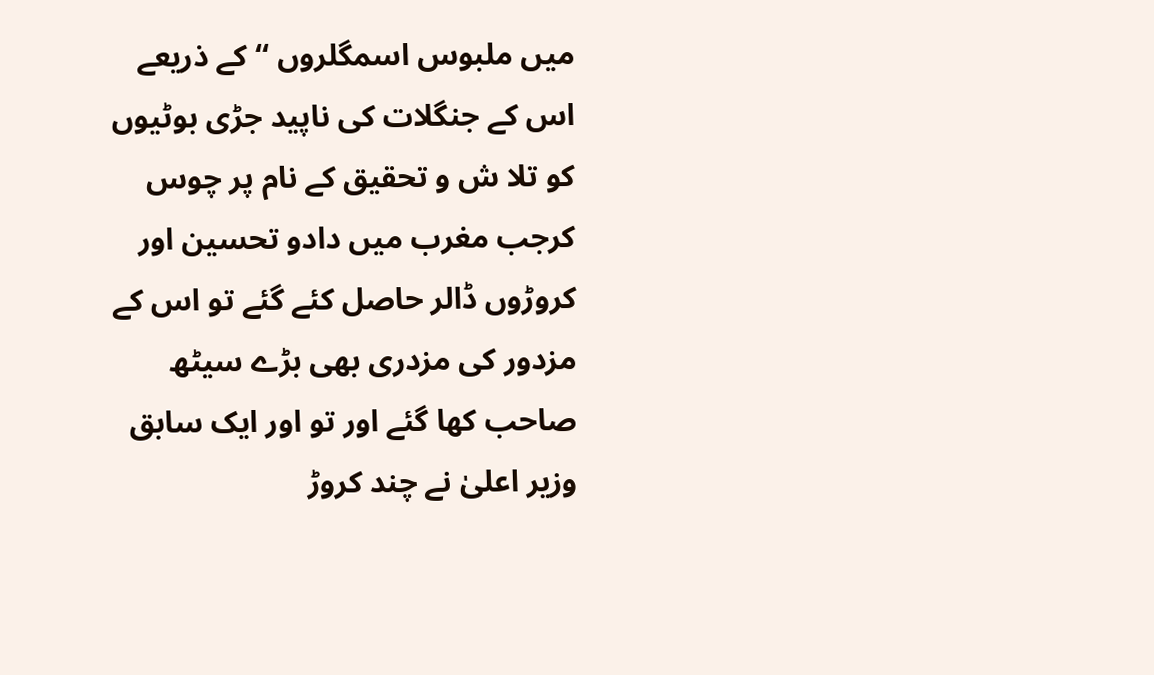میں ملبوس اسمگلروں ‘‘کے ذریعے اس کے جنگلات کی ناپید جڑی بوٹیوں کو تلا ش و تحقیق کے نام پر چوس کرجب مغرب میں دادو تحسین اور کروڑوں ڈالر حاصل کئے گئے تو اس کے مزدور کی مزدری بھی بڑے سیٹھ صاحب کھا گئے اور تو اور ایک سابق وزیر اعلیٰ نے چند کروڑ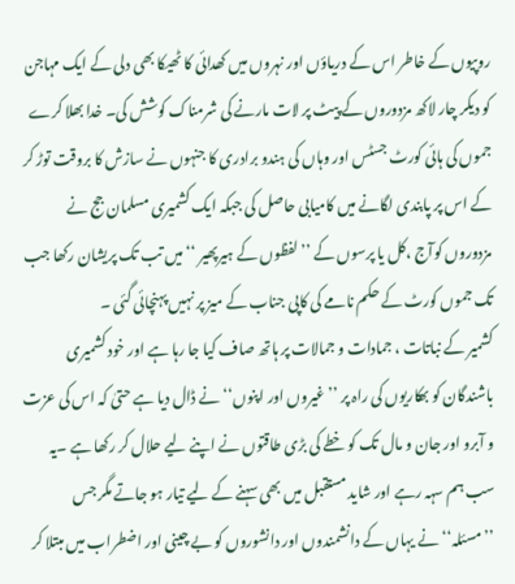روپیوں کے خاطر اس کے دریاؤں اور نہروں میں کھدائی کا ٹھیکا بھی دلی کے ایک مہاجن کو دیکر چار لاکھ مزدوروں کے پیٹ پر لات مارنے کی شرمناک کوشش کی۔ خدا بھلا کرے جموں کی ہائی کورٹ جسٹس اور وہاں کی ہندو برادری کا جنہوں نے سازش کا بروقت توڑ کر کے اس پر پابندی لگانے میں کامیابی حاصل کی جبکہ ایک کشمیری مسلمان جج نے مزدوروں کوآج ،کل یا پرسوں کے ’’لفظوں کے ہیرپھیر ‘‘ میں تب تک پریشان رکھا جب تک جموں کورٹ کے حکم نامے کی کاپی جناب کے میز پر نہیں پہنچائی گئی ۔
کشمیر کے نباتات ، جمادات و جمالات پر ہاتھ صاف کیا جا رہا ہے اور خود کشمیری باشندگان کو بھکاریوں کی راہ پر ’’غیروں اور اپنوں‘‘نے ڈال دیا ہے حتیٰ کہ اس کی عزت و آبرو اور جان و مال تک کو خطے کی بڑی طاقتوں نے اپنے لیے حلال کر رکھا ہے ۔یہ سب ہم سہہ رہے اور شاید مستقبل میں بھی سہنے کے لیے تیار ہو جاتے مگر جس ’’مسئلہ‘‘نے یہاں کے دانشمندوں اور دانشوروں کو بے چینی اور اضطراب میں مبتلا کر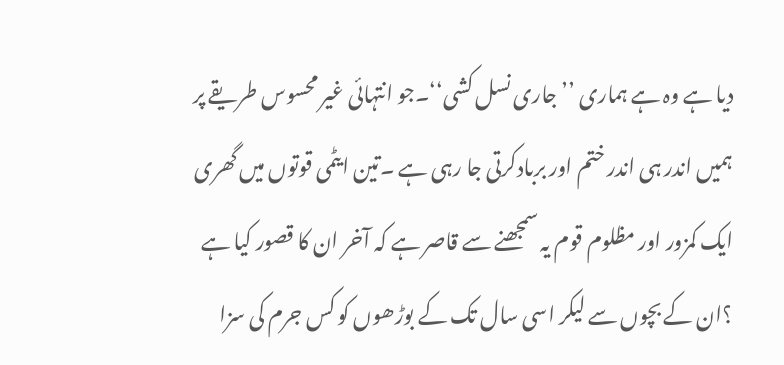دیا ہے وہ ہے ہماری ’’جاری نسل کشی‘‘۔جو انتہائی غیر محسوس طریقے پر ہمیں اندر ہی اندر ختم اور بربادکرتی جا رہی ہے ۔تین ایٹمی قوتوں میں گھری ایک کمزور اور مظلوم قوم یہ سمجھنے سے قاصر ہے کہ آخر ان کا قصور کیا ہے ؟ان کے بچوں سے لیکر اسی سال تک کے بوڑھوں کو کس جرم کی سزا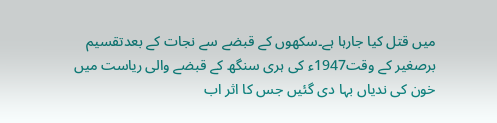میں قتل کیا جارہا ہے۔سکھوں کے قبضے سے نجات کے بعدتقسیم برصغیر کے وقت1947ء کی ہری سنگھ کے قبضے والی ریاست میں خون کی ندیاں بہا دی گئیں جس کا اثر اب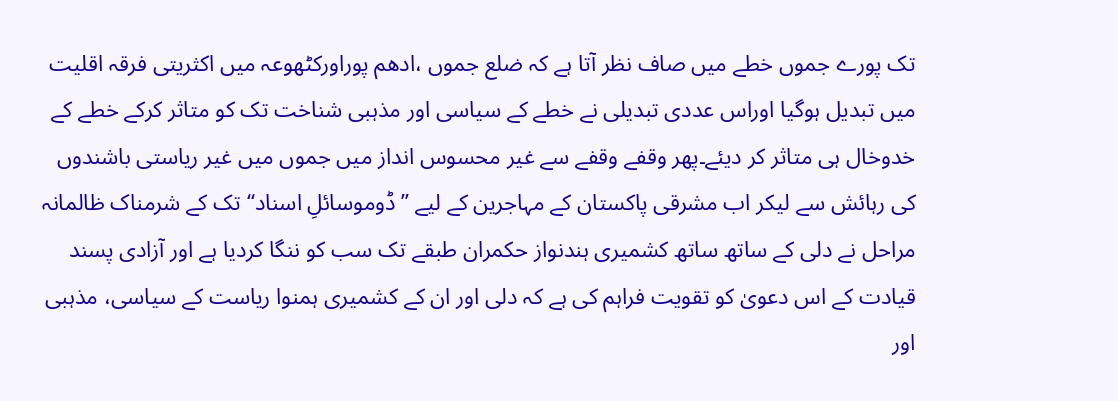تک پورے جموں خطے میں صاف نظر آتا ہے کہ ضلع جموں ،ادھم پوراورکٹھوعہ میں اکثریتی فرقہ اقلیت میں تبدیل ہوگیا اوراس عددی تبدیلی نے خطے کے سیاسی اور مذہبی شناخت تک کو متاثر کرکے خطے کے خدوخال ہی متاثر کر دیئے۔پھر وقفے وقفے سے غیر محسوس انداز میں جموں میں غیر ریاستی باشندوں کی رہائش سے لیکر اب مشرقی پاکستان کے مہاجرین کے لیے ’’ ڈوموسائلِ اسناد‘‘تک کے شرمناک ظالمانہ مراحل نے دلی کے ساتھ ساتھ کشمیری ہندنواز حکمران طبقے تک سب کو ننگا کردیا ہے اور آزادی پسند قیادت کے اس دعویٰ کو تقویت فراہم کی ہے کہ دلی اور ان کے کشمیری ہمنوا ریاست کے سیاسی، مذہبی اور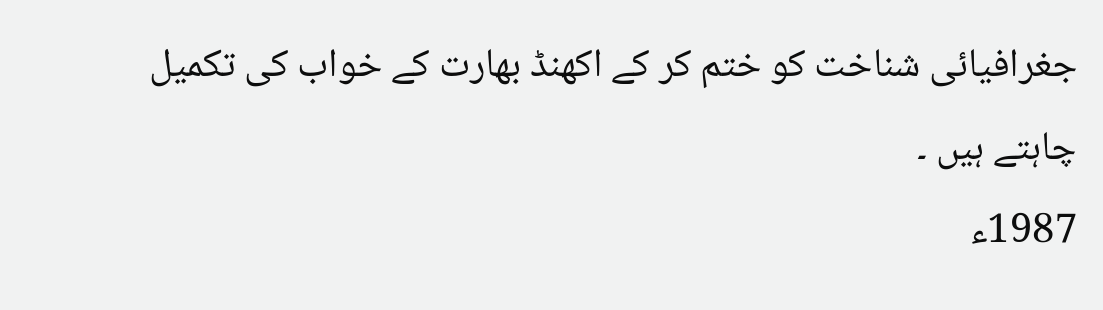جغرافیائی شناخت کو ختم کر کے اکھنڈ بھارت کے خواب کی تکمیل چاہتے ہیں ۔
1987ء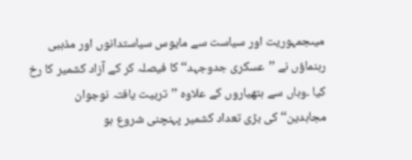میںجمہوریت اور سیاست سے مایوس سیاستدانوں اور مذہبی رہنماؤں نے ’’عسکری جدوجہد‘‘کا فیصلہ کر کے آزاد کشمیر کا رخ کیا ۔وہاں سے ہتھیاروں کے علاوہ ’’تربیت یافتہ نوجوان مجاہدین‘‘کی بڑی تعداد کشمیر پہنچنی شروع ہو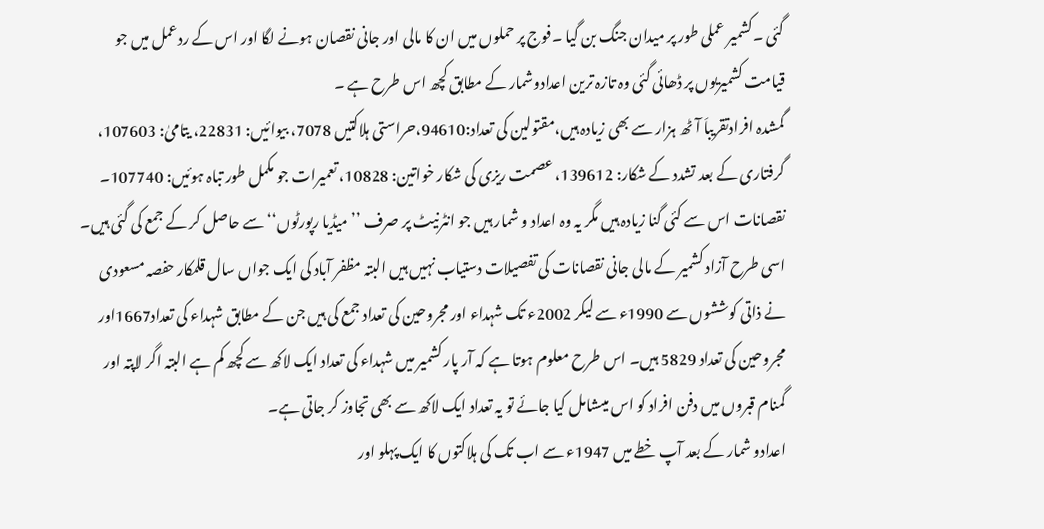گئی ۔کشمیر عملی طور پر میدان جنگ بن گیا ۔فوج پر حملوں میں ان کا مالی اور جانی نقصان ہونے لگا اور اس کے ردعمل میں جو قیامت کشمیریوں پر ڈھائی گئی وہ تازہ ترین اعدادوشمار کے مطابق کچھ اس طرح ہے ۔
گمشدہ افرادتقریباَ آٹھ ہزار سے بھی زیادہ ہیں،مقتولین کی تعداد:94610،حراستی ہلاکتیں 7078، بیوائیں: 22831، یتامیٰ: 107603، گرفتاری کے بعد تشدد کے شکار: 139612، عصمت ریزی کی شکار خواتین: 10828، تعمیرات جو مکمل طور تباہ ہوئیں: 107740۔ نقصانات اس سے کئی گنا زیادہ ہیں مگر یہ وہ اعداد و شمار ہیں جو انٹرنیٹ پر صرف ’’میڈیا رپورٹوں‘‘ سے حاصل کر کے جمع کی گئی ہیں۔ اسی طرح آزاد کشمیر کے مالی جانی نقصانات کی تفصیلات دستیاب نہیں ہیں البتہ مظفر آباد کی ایک جواں سال قلمکار حفصہ مسعودی نے ذاتی کوششوں سے 1990ء سے لیکر 2002ء تک شہداء اور مجروحین کی تعداد جمع کی ہیں جن کے مطابق شہداء کی تعداد1667اور مجروحین کی تعداد 5829 ہیں۔ اس طرح معلوم ہوتا ہے کہ آر پار کشمیر میں شہداء کی تعداد ایک لاکھ سے کچھ کم ہے البتہ اگر لاپتہ اور گمنام قبروں میں دفن افراد کو اس میںشامل کیا جائے تو یہ تعداد ایک لاکھ سے بھی تجاوز کر جاتی ہے۔
اعدادو شمار کے بعد آپ خطے میں 1947ء سے اب تک کی ہلاکتوں کا ایک پہلو اور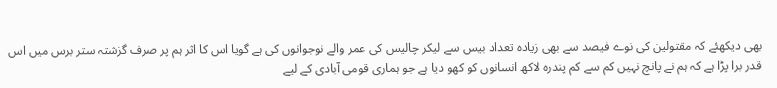بھی دیکھئے کہ مقتولین کی نوے فیصد سے بھی زیادہ تعداد بیس سے لیکر چالیس کی عمر والے نوجوانوں کی ہے گویا اس کا اثر ہم پر صرف گزشتہ ستر برس میں اس قدر برا پڑا ہے کہ ہم نے پانچ نہیں کم سے کم پندرہ لاکھ انسانوں کو کھو دیا ہے جو ہماری قومی آبادی کے لیے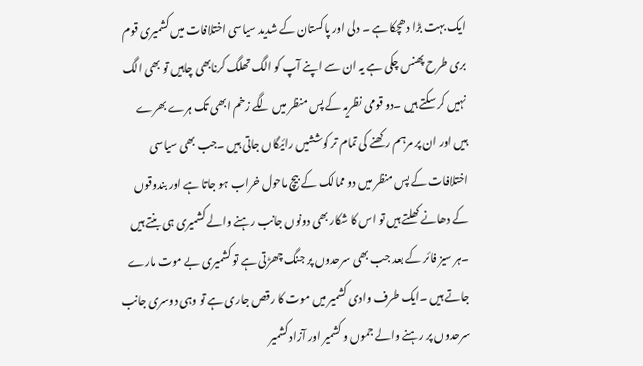ایک بہت بڑا دھچکا ہے ۔ دلی اور پاکستان کے شدید سیاسی اختلافات میں کشمیری قوم بری طرح پھنس چکی ہے یہ ان سے اپنے آپ کو الگ تھلگ کرنابھی چاہیں تو بھی الگ نہیں کر سکتے ہیں ۔دو قومی نظریہ کے پس منظر میں لگے زخم ابھی تک ہرے بھرے ہیں اور ان پر مرہم رکھنے کی تمام تر کوششیں رائیگاں جاتی ہیں ۔جب بھی سیاسی اختلافات کے پس منظر میں دو ممالک کے بیچ ماحول خراب ہو جاتا ہے اور بندوقوں کے دھانے کھلتے ہیں تو اس کا شکار بھی دونوں جانب رہنے والے کشمیری ہی بنتے ہیں ۔ہر سیز فائر کے بعد جب بھی سرحدوں پر جنگ چھڑتی ہے تو کشمیری بے موت مارے جاتے ہیں ۔ایک طرف وادی کشمیر میں موت کا رقص جاری ہے تو وہی دوسری جانب سرحدوں پر رہنے والے جموں و کشمیر اور آزاد کشمیر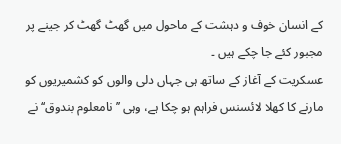کے انسان خوف و دہشت کے ماحول میں گھٹ گھٹ کر جینے پر مجبور کئے جا چکے ہیں ۔
عسکریت کے آغاز کے ساتھ ہی جہاں دلی والوں کو کشمیریوں کو مارنے کا کھلا لائسنس فراہم ہو چکا ہے، وہی ’’نامعلوم بندوق‘‘نے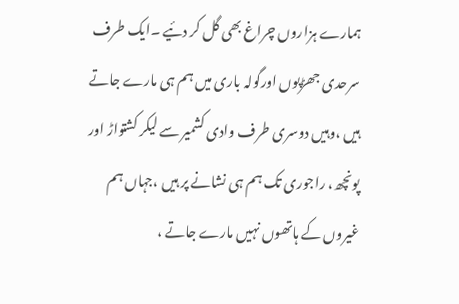ہمارے ہزاروں چراغ بھی گل کر دئیے ۔ایک طرف سرحدی جھڑپوں اورگولہ باری میں ہم ہی مارے جاتے ہیں ،وہیں دوسری طرف وادی کشمیر سے لیکر کشتواڑ اور پونچھ، راجوری تک ہم ہی نشانے پر ہیں ،جہاں ہم غیروں کے ہاتھوں نہیں مارے جاتے ،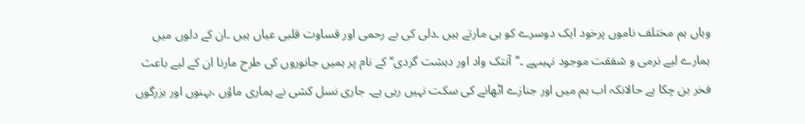وہاں ہم مختلف ناموں پرخود ایک دوسرے کو ہی مارتے ہیں ۔دلی کی بے رحمی اور قساوت قلبی عیاں ہیں ۔ان کے دلوں میں ہمارے لیے نرمی و شفقت موجود نہیںہے ۔’’آنتک واد اور دہشت گردی‘‘ کے نام پر ہمیں جانوروں کی طرح مارنا ان کے لیے باعث فخر بن چکا ہے حالانکہ اب ہم میں اور جنازے اٹھانے کی سکت نہیں رہی ہے۔ جاری نسل کشی نے ہماری ماؤں ،بہنوں اور بزرگوں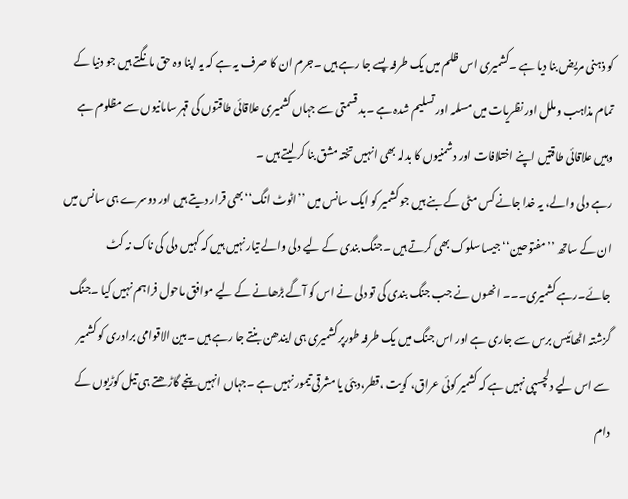کو ذہنی مریض بنا دیا ہے ۔کشمیری اس ظلم میں یک طرفہ پسے جا رہے ہیں ۔جرم ان کا صرف یہ ہے کہ یہ اپنا وہ حق مانگتے ہیں جو دنیا کے تمام مذاہب و ملل اور نظریات میں مسلمہ اور تسلیم شدہ ہے ۔بد قسمتی سے جہاں کشمیری علاقائی طاقتوں کی قہر سامانیوں سے مظلوم ہے وہیں علاقائی طاقتیں اپنے اختلافات اور دشمنیوں کا بدلہ بھی انہیں تختہ مشق بنا کر لیتے ہیں ۔
رہے دلی والے، یہ خدا جانے کس مٹی کے بنے ہیں جو کشمیر کو ایک سانس میں ’’اٹوٹ انگ‘‘بھی قرار دیتے ہیں اور دوسرے ہی سانس میں ان کے ساتھ ’’مفتوحین‘‘جیسا سلوک بھی کرتے ہیں ۔جنگ بندی کے لیے دلی والے تیار نہیں ہیں کہ کہیں دلی کی ناک نہ کٹ جائے۔رہے کشمیری۔۔۔ انھوں نے جب جنگ بندی کی تو دلی نے اس کو آگے بڑھانے کے لیے موافق ماحول فراہم نہیں کیا ۔جنگ گزشتہ اٹھائیس برس سے جاری ہے اور اس جنگ میں یک طرفہ طورپر کشمیری ہی ایندھن بنتے جا رہے ہیں ۔بین الاقوامی برادری کو کشمیر سے اس لیے دلچسپی نہیں ہے کہ کشمیر کوئی عراق، کویت ،قطر،دبئی یا مشرقی تیمور نہیں ہے ۔جہاں انہیں پنجے گاڑھتے ہی تیل کوڑیوں کے دام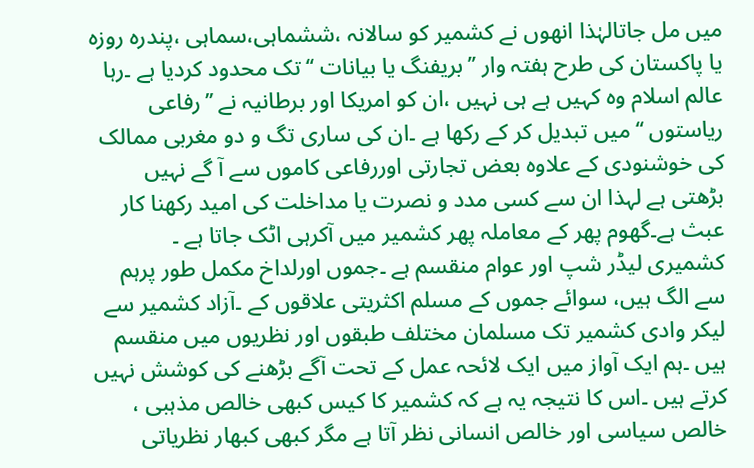میں مل جاتالہٰذا انھوں نے کشمیر کو سالانہ ،ششماہی،سماہی ،پندرہ روزہ یا پاکستان کی طرح ہفتہ وار ’’بریفنگ یا بیانات ‘‘تک محدود کردیا ہے ۔رہا عالم اسلام وہ کہیں ہے ہی نہیں ،ان کو امریکا اور برطانیہ نے ’’رفاعی ریاستوں ‘‘میں تبدیل کر کے رکھا ہے ۔ان کی ساری تگ و دو مغربی ممالک کی خوشنودی کے علاوہ بعض تجارتی اوررفاعی کاموں سے آ گے نہیں بڑھتی ہے لہذا ان سے کسی مدد و نصرت یا مداخلت کی امید رکھنا کار عبث ہے۔گھوم پھر کے معاملہ پھر کشمیر میں آکرہی اٹک جاتا ہے ۔
کشمیری لیڈر شپ اور عوام منقسم ہے ۔جموں اورلداخ مکمل طور پرہم سے الگ ہیں، سوائے جموں کے مسلم اکثریتی علاقوں کے ۔آزاد کشمیر سے لیکر وادی کشمیر تک مسلمان مختلف طبقوں اور نظریوں میں منقسم ہیں ۔ہم ایک آواز میں ایک لائحہ عمل کے تحت آگے بڑھنے کی کوشش نہیں کرتے ہیں ۔اس کا نتیجہ یہ ہے کہ کشمیر کا کیس کبھی خالص مذہبی ، خالص سیاسی اور خالص انسانی نظر آتا ہے مگر کبھی کبھار نظریاتی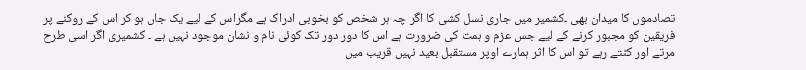تصادموں کا میدان بھی ۔کشمیر میں جاری نسل کشی کا اگر چہ ہر شخص کو بخوبی ادراک ہے مگراس کے لیے یک جاں ہو کر اس کے روکنے پر فریقین کو مجبور کرنے کے لیے جس عزم و ہمت کی ضرورت ہے اس کا دور دور تک کوئی نام و نشان موجود نہیں ہے ۔ کشمیری اگر اسی طرح مرتے اور کٹتے رہے تو اس کا اثر ہمارے اوپر مستقبل بعید نہیں قریب میں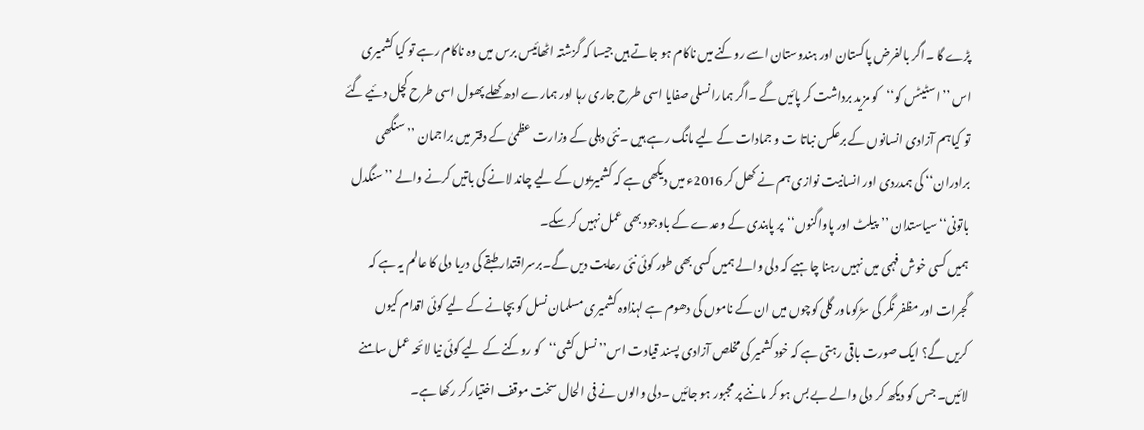پڑے گا ۔اگر بالفرض پاکستان اور ہندوستان اسے روکنے میں ناکام ہو جاتے ہیں جیسا کہ گزشتہ اٹھائیس برس میں وہ ناکام رہے تو کیا کشمیری اس ’’اسٹیٹس کو‘‘کو مزید برداشت کر پائیں گے ۔اگر ہمارا نسلی صفایا اسی طرح جاری رہا اور ہمارے ادھ کھلے پھول اسی طرح کچل دئیے گئے تو کیاہم آزادی انسانوں کے برعکس نباتا ت و جمادات کے لیے مانگ رہے ہیں ۔نئی دہلی کے وزارت عظمیٰ کے دفتر میں براجمان ’’سنگھی برادران‘‘ کی ہمدردی اور انسانیت نوازی ہم نے کھل کر 2016ء میں دیکھی ہے کہ کشمیریوں کے لیے چاند لانے کی باتیں کرنے والے ’’سنگدل باتونی‘‘سیاستدان ’’پیلٹ اور پاواگنوں‘‘پر پابندی کے وعدے کے باوجود بھی عمل نہیں کر سکے۔
ہمیں کسی خوش فہمی میں نہیں رہنا چاہیے کہ دلی والے ہمیں کسی بھی طور کوئی نئی رعایت دیں گے۔برسراقتدار طبقے کی دریا دلی کا عالم یہ ہے کہ گجرات اور مظفر نگر کی سڑکوںاور گلی کوچوں میں ان کے ناموں کی دھوم ہے لہذاوہ کشمیری مسلمان نسل کو بچانے کے لیے کوئی اقدام کیوں کریں گے؟ ایک صورت باقی رہتی ہے کہ خود کشمیر کی مخلص آزادی پسند قیادت اس’’نسل کشی‘‘کو روکنے کے لیے کوئی نیا لائحہ عمل سامنے لائیں۔ جس کو دیکھ کر دلی والے بے بس ہو کر ماننے پر مجبور ہو جائیں ۔دلی والوں نے فی الحال سخت موقف اختیار کر رکھا ہے۔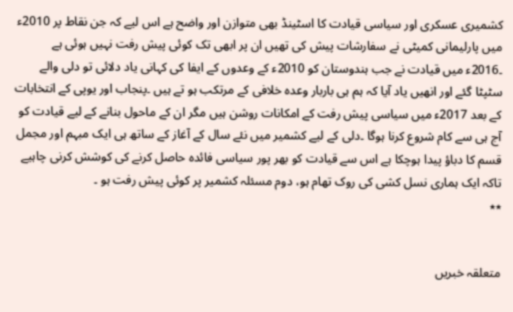کشمیری عسکری اور سیاسی قیادت کا اسٹینڈ بھی متوازن اور واضح ہے اس لیے کہ جن نقاط پر 2010ء میں پارلیمانی کمیٹی نے سفارشات پیش کی تھیں ان پر ابھی تک کوئی پیش رفت نہیں ہوئی ہے ۔2016ء میں قیادت نے جب ہندوستان کو 2010ء کے وعدوں کے ایفا کی کہانی یاد دلائی تو دلی والے سٹپٹا گئے اور انھیں یاد آیا کہ ہم ہی باربار وعدہ خلافی کے مرتکب ہو تے ہیں ۔پنجاب اور یوپی کے انتخابات کے بعد 2017ء میں سیاسی پیش رفت کے امکانات روشن ہیں مگر ان کے ماحول بنانے کے لیے قیادت کو آج ہی سے کام شروع کرنا ہوگا ۔دلی کے لیے کشمیر میں نئے سال کے آغاز کے ساتھ ہی ایک مبہم اور مجمل قسم کا دباؤ پیدا ہوچکا ہے اس سے قیادت کو بھر پور سیاسی فائدہ حاصل کرنے کی کوشش کرنی چاہیے تاکہ ایک ہماری نسل کشی کی روک تھام ہو، دوم مسئلہ کشمیر پر کوئی پیش رفت ہو ۔
٭٭


متعلقہ خبریں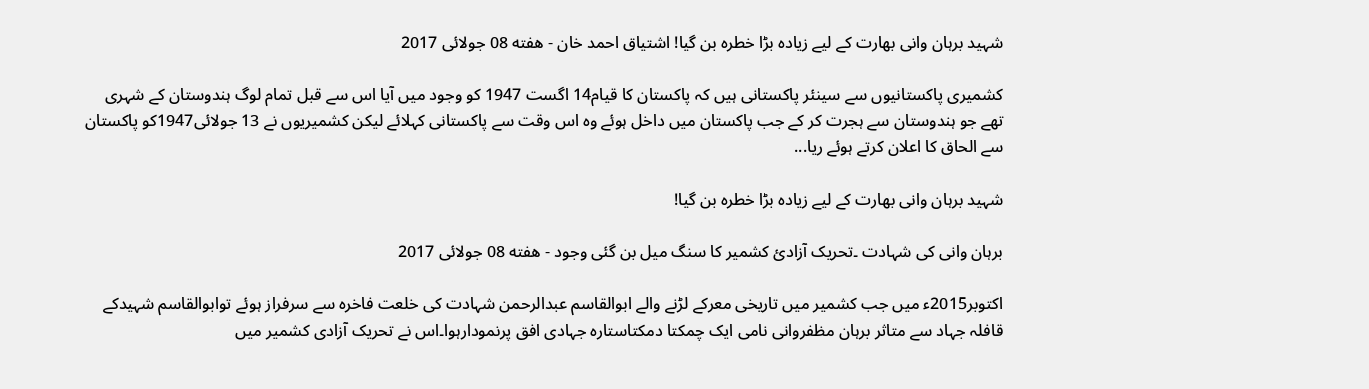شہید برہان وانی بھارت کے لیے زیادہ بڑا خطرہ بن گیا! اشتیاق احمد خان - هفته 08 جولائی 2017

کشمیری پاکستانیوں سے سینئر پاکستانی ہیں کہ پاکستان کا قیام14 اگست 1947 کو وجود میں آیا اس سے قبل تمام لوگ ہندوستان کے شہری تھے جو ہندوستان سے ہجرت کر کے جب پاکستان میں داخل ہوئے وہ اس وقت سے پاکستانی کہلائے لیکن کشمیریوں نے 13 جولائی1947کو پاکستان سے الحاق کا اعلان کرتے ہوئے ریا...

شہید برہان وانی بھارت کے لیے زیادہ بڑا خطرہ بن گیا!

برہان وانی کی شہادت ۔تحریک آزادیٔ کشمیر کا سنگ میل بن گئی وجود - هفته 08 جولائی 2017

اکتوبر2015ء میں جب کشمیر میں تاریخی معرکے لڑنے والے ابوالقاسم عبدالرحمن شہادت کی خلعت فاخرہ سے سرفراز ہوئے توابوالقاسم شہیدکے قافلہ جہاد سے متاثر برہان مظفروانی نامی ایک چمکتا دمکتاستارہ جہادی افق پرنمودارہوا۔اس نے تحریک آزادی کشمیر میں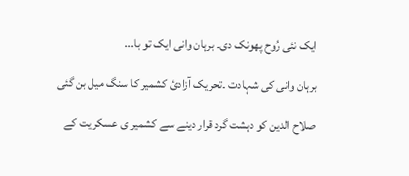ایک نئی رُوح پھونک دی۔ برہان وانی ایک تو با...

برہان وانی کی شہادت ۔تحریک آزادیٔ کشمیر کا سنگ میل بن گئی

صلاح الدین کو دہشت گرد قرار دینے سے کشمیر ی عسکریت کے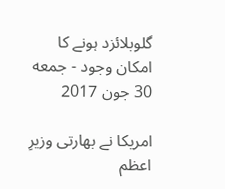گلوبلائزد ہونے کا امکان وجود - جمعه 30 جون 2017

امریکا نے بھارتی وزیرِ اعظم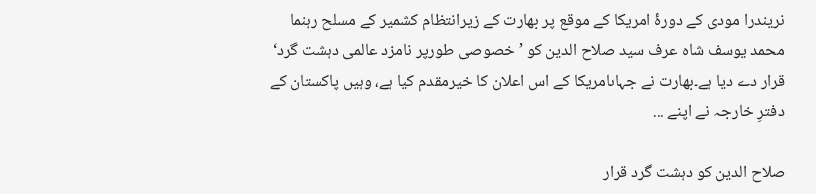نریندرا مودی کے دورۂ امریکا کے موقع پر بھارت کے زیرانتظام کشمیر کے مسلح رہنما محمد یوسف شاہ عرف سید صلاح الدین کو ’خصوصی طورپر نامزد عالمی دہشت گرد‘ قرار دے دیا ہے۔بھارت نے جہاںامریکا کے اس اعلان کا خیرمقدم کیا ہے، وہیں پاکستان کے دفترِ خارجہ نے اپنے ...

صلاح الدین کو دہشت گرد قرار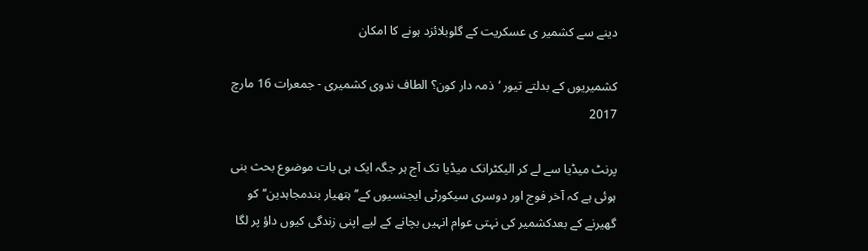دینے سے کشمیر ی عسکریت کے گلوبلائزد ہونے کا امکان

کشمیریوں کے بدلتے تیور ‘ذمہ دار کون؟ الطاف ندوی کشمیری - جمعرات 16 مارچ 2017

پرنٹ میڈیا سے لے کر الیکٹرانک میڈیا تک آج ہر جگہ ایک ہی بات موضوع بحث بنی ہوئی ہے کہ آخر فوج اور دوسری سیکورٹی ایجنسیوں کے’’ہتھیار بندمجاہدین‘‘کو گھیرنے کے بعدکشمیر کی نہتی عوام انہیں بچانے کے لیے اپنی زندگی کیوں داؤ پر لگا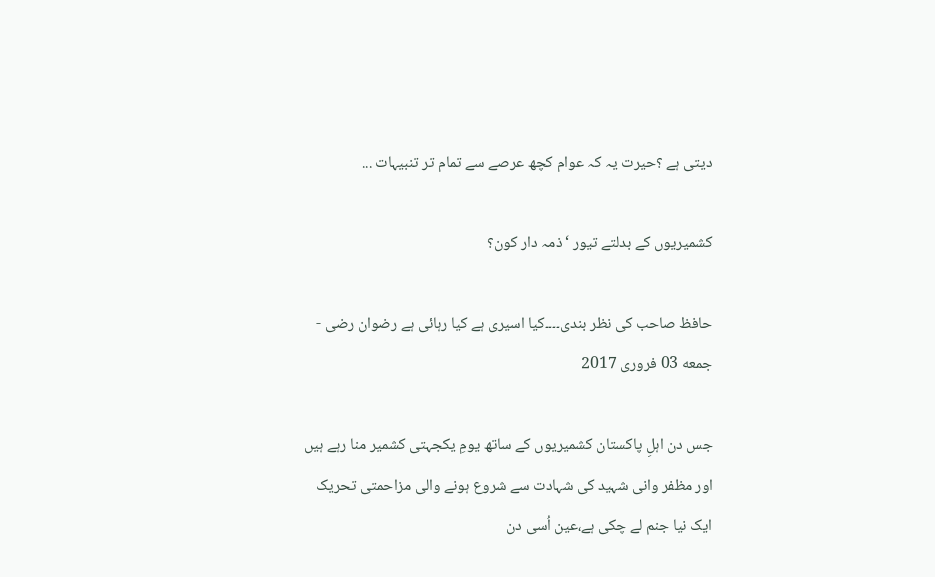دیتی ہے ؟حیرت یہ کہ عوام کچھ عرصے سے تمام تر تنبیہات ...

کشمیریوں کے بدلتے تیور ‘ذمہ دار کون؟

حافظ صاحب کی نظر بندی۔۔۔۔کیا اسیری ہے کیا رہائی ہے رضوان رضی - جمعه 03 فروری 2017

جس دن اہلِ پاکستان کشمیریوں کے ساتھ یومِ یکجہتی کشمیر منا رہے ہیں اور مظفر وانی شہید کی شہادت سے شروع ہونے والی مزاحمتی تحریک ایک نیا جنم لے چکی ہے،عین اُسی دن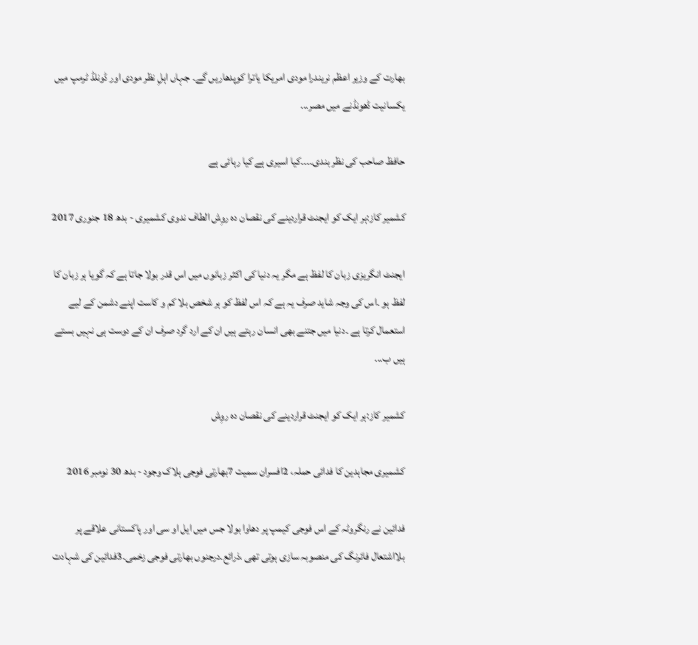بھارت کے وزیر اعظم نریندرا مودی امریکا یاترا کوپدھاریں گے۔ جہاں اہلِ نظر مودی اور ڈونلڈ ٹرمپ میں یکسانیت ڈھونڈنے میں مصر...

حافظ صاحب کی نظر بندی۔۔۔۔کیا اسیری ہے کیا رہائی ہے

کشمیر کاز:ہر ایک کو ایجنٹ قراردینے کی نقصان دہ روِش الطاف ندوی کشمیری - بدھ 18 جنوری 2017

ایجنٹ انگریزی زبان کا لفظ ہے مگر یہ دنیا کی اکثر زبانوں میں اس قدر بولا جاتا ہے کہ گویا ہر زبان کا لفظ ہو ۔اس کی وجہ شاید صرف یہ ہے کہ اس لفظ کو ہر شخص بلا کم و کاست اپنے دشمن کے لیے استعمال کرتا ہے ۔دنیا میں جتنے بھی انسان رہتے ہیں ان کے ارد گرد صرف ان کے دوست ہی نہیں بستے ہیں ب...

کشمیر کاز:ہر ایک کو ایجنٹ قراردینے کی نقصان دہ روِش

کشمیری مجاہدین کا فدائی حملہ، 2افسران سمیت 7بھارتی فوجی ہلاک وجود - بدھ 30 نومبر 2016

فدائین نے رنگروٹہ کے اس فوجی کیمپ پر دھاوا بولا جس میں ایل او سی اور پاکستانی علاقے پر بلااشتعال فائرنگ کی منصوبہ سازی ہوتی تھی ،ذرائع۔درجنوں بھارتی فوجی زخمی۔3فدائین کی شہادت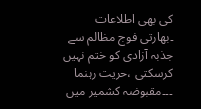کی بھی اطلاعات ۔بھارتی فوج مظالم سے جذبہ آزادی کو ختم نہیں کرسکتی ،حریت رہنما ۔۔۔مقبوضہ کشمیر میں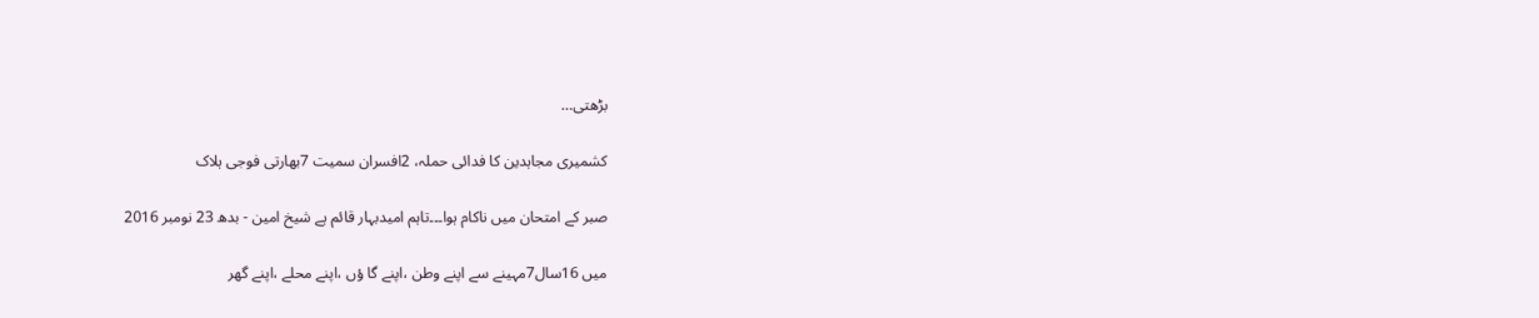بڑھتی...

کشمیری مجاہدین کا فدائی حملہ، 2افسران سمیت 7بھارتی فوجی ہلاک

صبر کے امتحان میں ناکام ہوا۔۔۔تاہم امیدبہار قائم ہے شیخ امین - بدھ 23 نومبر 2016

میں 16سال7مہینے سے اپنے وطن ،اپنے گا ؤں ،اپنے محلے ،اپنے گھر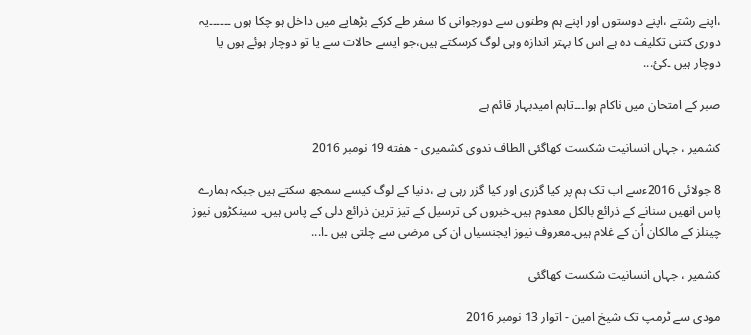،اپنے رشتے ،اپنے دوستوں اور اپنے ہم وطنوں سے دورجوانی کا سفر طے کرکے بڑھاپے میں داخل ہو چکا ہوں ۔۔۔۔۔۔یہ دوری کتنی تکلیف دہ ہے اس کا بہتر اندازہ وہی لوگ کرسکتے ہیں،جو ایسے حالات سے یا تو دوچار ہوئے ہوں یا دوچار ہیں ۔کئ...

صبر کے امتحان میں ناکام ہوا۔۔۔تاہم امیدبہار قائم ہے

کشمیر ، جہاں انسانیت شکست کھاگئی الطاف ندوی کشمیری - هفته 19 نومبر 2016

8 جولائی 2016ءسے اب تک ہم پر کیا گزری اور کیا گزر رہی ہے ،دنیا کے لوگ کیسے سمجھ سکتے ہیں جبکہ ہمارے پاس انھیں سنانے کے ذرائع بالکل معدوم ہیں۔خبروں کی ترسیل کے تیز ترین ذرائع دلی کے پاس ہیں۔ سینکڑوں نیوز چینلز کے مالکان اُن کے غلام ہیں۔معروف نیوز ایجنسیاں ان کی مرضی سے چلتی ہیں ۔ا...

کشمیر ، جہاں انسانیت شکست کھاگئی

مودی سے ٹرمپ تک شیخ امین - اتوار 13 نومبر 2016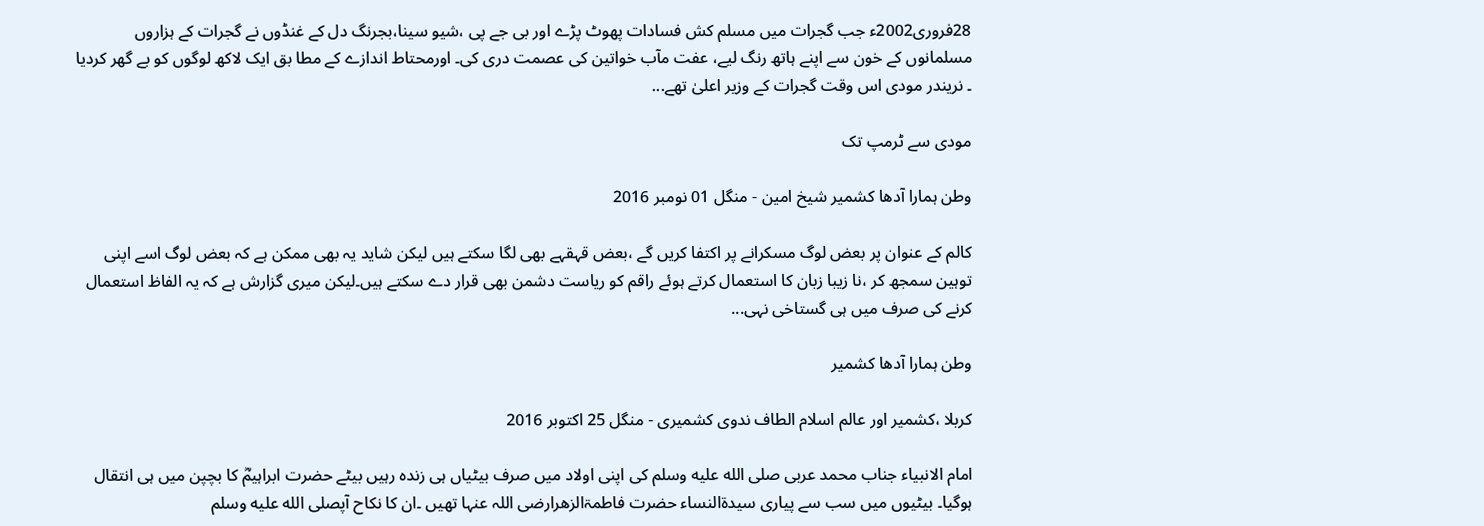28فروری2002ء جب گجرات میں مسلم کش فسادات پھوٹ پڑے اور بی جے پی ،شیو سینا،بجرنگ دل کے غنڈوں نے گجرات کے ہزاروں مسلمانوں کے خون سے اپنے ہاتھ رنگ لیے، عفت مآب خواتین کی عصمت دری کی۔ اورمحتاط اندازے کے مطا بق ایک لاکھ لوگوں کو بے گھر کردیا ۔ نریندر مودی اس وقت گجرات کے وزیر اعلیٰ تھے...

مودی سے ٹرمپ تک

وطن ہمارا آدھا کشمیر شیخ امین - منگل 01 نومبر 2016

کالم کے عنوان پر بعض لوگ مسکرانے پر اکتفا کریں گے ،بعض قہقہے بھی لگا سکتے ہیں لیکن شاید یہ بھی ممکن ہے کہ بعض لوگ اسے اپنی توہین سمجھ کر ،نا زیبا زبان کا استعمال کرتے ہوئے راقم کو ریاست دشمن بھی قرار دے سکتے ہیں۔لیکن میری گزارش ہے کہ یہ الفاظ استعمال کرنے کی صرف میں ہی گستاخی نہی...

وطن ہمارا آدھا کشمیر

کربلا ،کشمیر اور عالم اسلام الطاف ندوی کشمیری - منگل 25 اکتوبر 2016

امام الانبیاء جناب محمد عربی صلى الله عليه وسلم کی اپنی اولاد میں صرف بیٹیاں ہی زندہ رہیں بیٹے حضرت ابراہیمؓ کا بچپن میں ہی انتقال ہوگیا۔ بیٹیوں میں سب سے پیاری سیدۃالنساء حضرت فاطمۃالزھرارضی اللہ عنہا تھیں ۔ان کا نکاح آپصلى الله عليه وسلم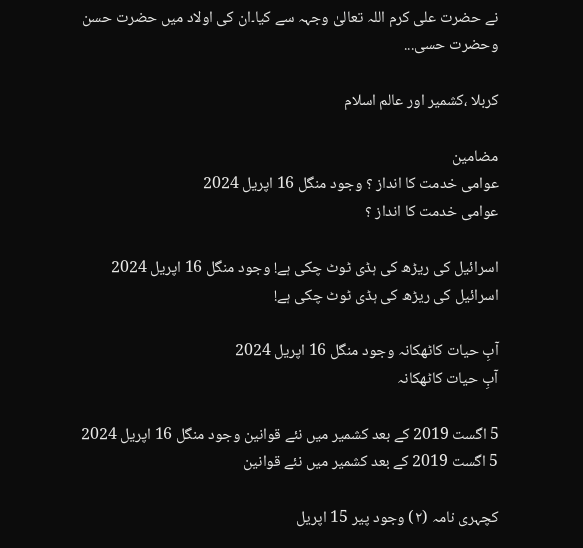نے حضرت علی کرم اللہ تعالیٰ وجہہ سے کیا۔ان کی اولاد میں حضرت حسن وحضرت حسی...

کربلا ،کشمیر اور عالم اسلام

مضامین
عوامی خدمت کا انداز ؟ وجود منگل 16 اپریل 2024
عوامی خدمت کا انداز ؟

اسرائیل کی ریڑھ کی ہڈی ٹوٹ چکی ہے! وجود منگل 16 اپریل 2024
اسرائیل کی ریڑھ کی ہڈی ٹوٹ چکی ہے!

آبِ حیات کاٹھکانہ وجود منگل 16 اپریل 2024
آبِ حیات کاٹھکانہ

5 اگست 2019 کے بعد کشمیر میں نئے قوانین وجود منگل 16 اپریل 2024
5 اگست 2019 کے بعد کشمیر میں نئے قوانین

کچہری نامہ (٢) وجود پیر 15 اپریل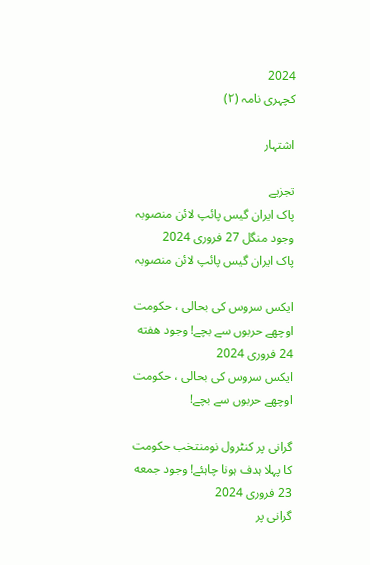2024
کچہری نامہ (٢)

اشتہار

تجزیے
پاک ایران گیس پائپ لائن منصوبہ وجود منگل 27 فروری 2024
پاک ایران گیس پائپ لائن منصوبہ

ایکس سروس کی بحالی ، حکومت اوچھے حربوں سے بچے! وجود هفته 24 فروری 2024
ایکس سروس کی بحالی ، حکومت اوچھے حربوں سے بچے!

گرانی پر کنٹرول نومنتخب حکومت کا پہلا ہدف ہونا چاہئے! وجود جمعه 23 فروری 2024
گرانی پر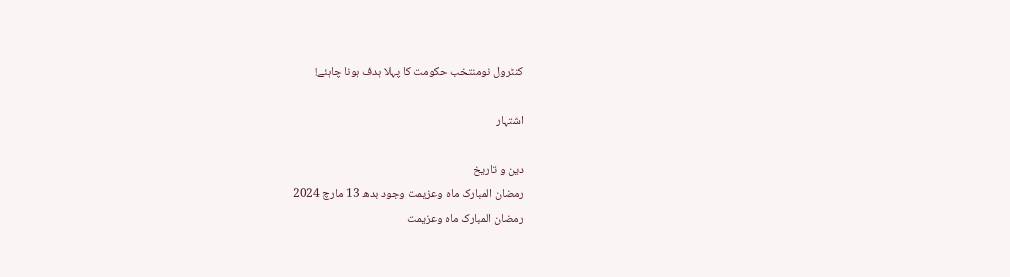کنٹرول نومنتخب حکومت کا پہلا ہدف ہونا چاہئے!

اشتہار

دین و تاریخ
رمضان المبارک ماہ وعزیمت وجود بدھ 13 مارچ 2024
رمضان المبارک ماہ وعزیمت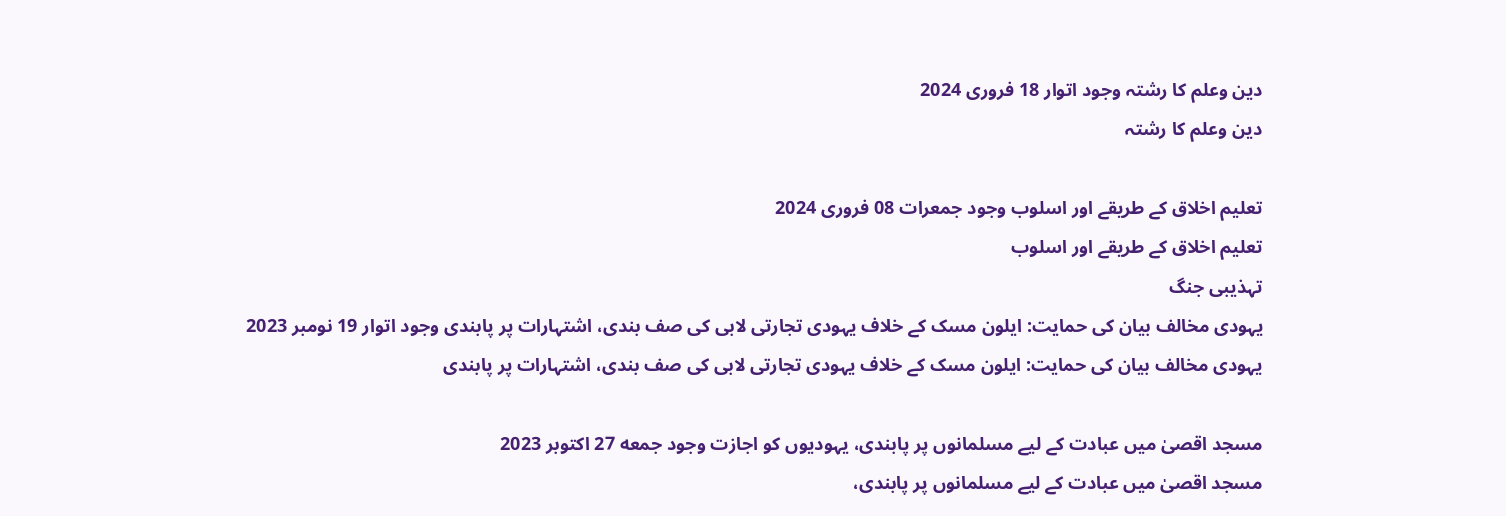دین وعلم کا رشتہ وجود اتوار 18 فروری 2024
دین وعلم کا رشتہ

تعلیم اخلاق کے طریقے اور اسلوب وجود جمعرات 08 فروری 2024
تعلیم اخلاق کے طریقے اور اسلوب
تہذیبی جنگ
یہودی مخالف بیان کی حمایت: ایلون مسک کے خلاف یہودی تجارتی لابی کی صف بندی، اشتہارات پر پابندی وجود اتوار 19 نومبر 2023
یہودی مخالف بیان کی حمایت: ایلون مسک کے خلاف یہودی تجارتی لابی کی صف بندی، اشتہارات پر پابندی

مسجد اقصیٰ میں عبادت کے لیے مسلمانوں پر پابندی، یہودیوں کو اجازت وجود جمعه 27 اکتوبر 2023
مسجد اقصیٰ میں عبادت کے لیے مسلمانوں پر پابندی،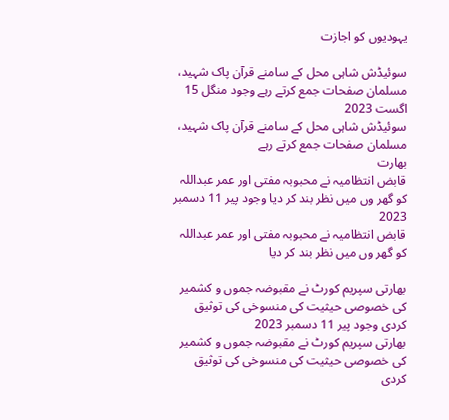یہودیوں کو اجازت

سوئیڈش شاہی محل کے سامنے قرآن پاک شہید، مسلمان صفحات جمع کرتے رہے وجود منگل 15 اگست 2023
سوئیڈش شاہی محل کے سامنے قرآن پاک شہید، مسلمان صفحات جمع کرتے رہے
بھارت
قابض انتظامیہ نے محبوبہ مفتی اور عمر عبداللہ کو گھر وں میں نظر بند کر دیا وجود پیر 11 دسمبر 2023
قابض انتظامیہ نے محبوبہ مفتی اور عمر عبداللہ کو گھر وں میں نظر بند کر دیا

بھارتی سپریم کورٹ نے مقبوضہ جموں و کشمیر کی خصوصی حیثیت کی منسوخی کی توثیق کردی وجود پیر 11 دسمبر 2023
بھارتی سپریم کورٹ نے مقبوضہ جموں و کشمیر کی خصوصی حیثیت کی منسوخی کی توثیق کردی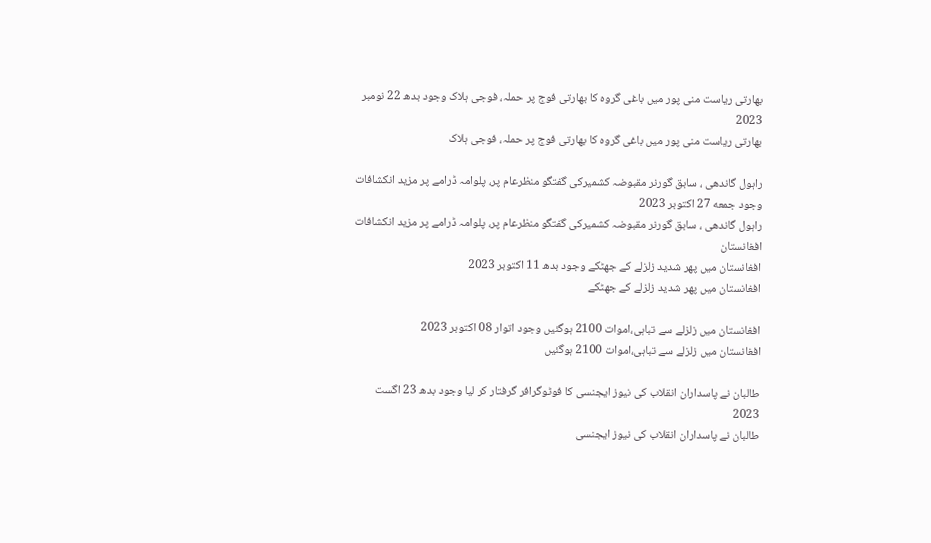بھارتی ریاست منی پور میں باغی گروہ کا بھارتی فوج پر حملہ، فوجی ہلاک وجود بدھ 22 نومبر 2023
بھارتی ریاست منی پور میں باغی گروہ کا بھارتی فوج پر حملہ، فوجی ہلاک

راہول گاندھی ، سابق گورنر مقبوضہ کشمیرکی گفتگو منظرعام پر، پلوامہ ڈرامے پر مزید انکشافات وجود جمعه 27 اکتوبر 2023
راہول گاندھی ، سابق گورنر مقبوضہ کشمیرکی گفتگو منظرعام پر، پلوامہ ڈرامے پر مزید انکشافات
افغانستان
افغانستان میں پھر شدید زلزلے کے جھٹکے وجود بدھ 11 اکتوبر 2023
افغانستان میں پھر شدید زلزلے کے جھٹکے

افغانستان میں زلزلے سے تباہی،اموات 2100 ہوگئیں وجود اتوار 08 اکتوبر 2023
افغانستان میں زلزلے سے تباہی،اموات 2100 ہوگئیں

طالبان نے پاسداران انقلاب کی نیوز ایجنسی کا فوٹوگرافر گرفتار کر لیا وجود بدھ 23 اگست 2023
طالبان نے پاسداران انقلاب کی نیوز ایجنسی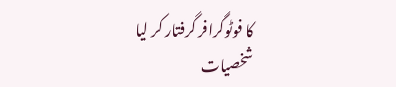کا فوٹوگرافر گرفتار کر لیا
شخصیات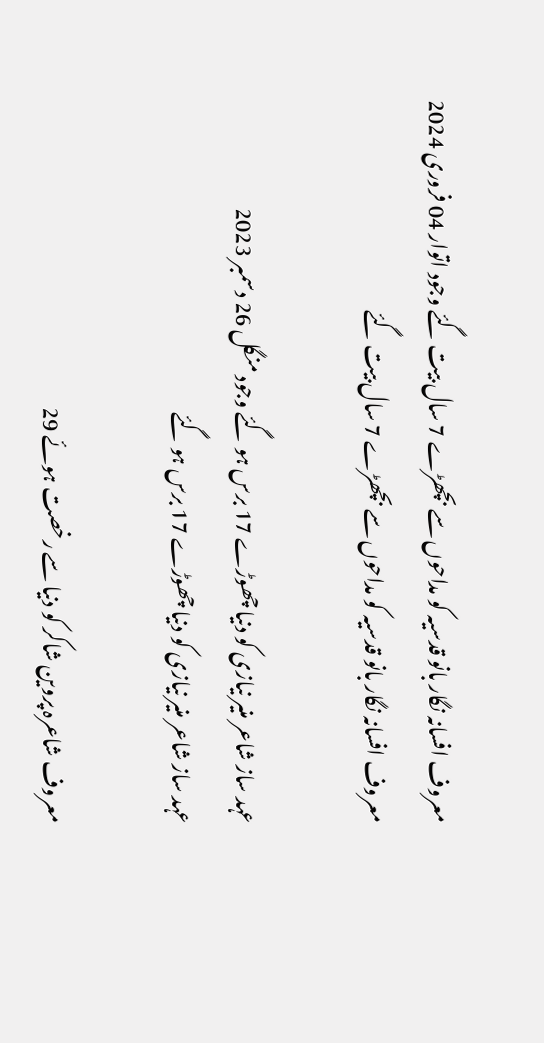معروف افسانہ نگار بانو قدسیہ کو مداحوں سے بچھڑے 7 سال بیت گئے وجود اتوار 04 فروری 2024
معروف افسانہ نگار بانو قدسیہ کو مداحوں سے بچھڑے 7 سال بیت گئے

عہد ساز شاعر منیر نیازی کو دنیا چھوڑے 17 برس ہو گئے وجود منگل 26 دسمبر 2023
عہد ساز شاعر منیر نیازی کو دنیا چھوڑے 17 برس ہو گئے

معروف شاعرہ پروین شاکر کو دنیا سے رخصت ہوئے 29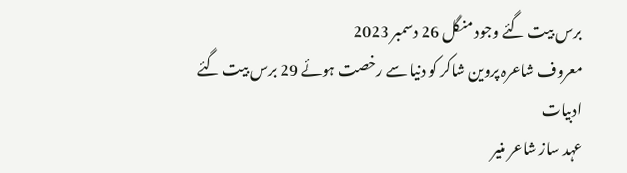برس بیت گئے وجود منگل 26 دسمبر 2023
معروف شاعرہ پروین شاکر کو دنیا سے رخصت ہوئے 29 برس بیت گئے
ادبیات
عہد ساز شاعر منیر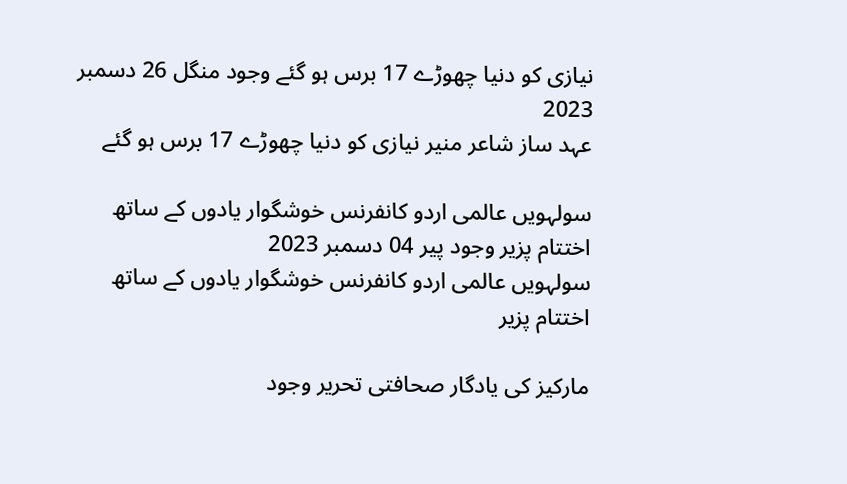نیازی کو دنیا چھوڑے 17 برس ہو گئے وجود منگل 26 دسمبر 2023
عہد ساز شاعر منیر نیازی کو دنیا چھوڑے 17 برس ہو گئے

سولہویں عالمی اردو کانفرنس خوشگوار یادوں کے ساتھ اختتام پزیر وجود پیر 04 دسمبر 2023
سولہویں عالمی اردو کانفرنس خوشگوار یادوں کے ساتھ اختتام پزیر

مارکیز کی یادگار صحافتی تحریر وجود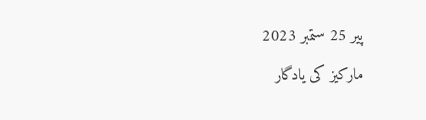پیر 25 ستمبر 2023
مارکیز کی یادگار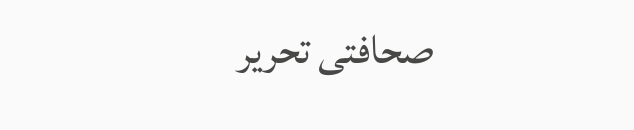صحافتی تحریر